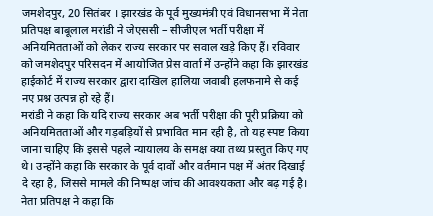जमशेदपुर, 20 सितंबर । झारखंड के पूर्व मुख्यमंत्री एवं विधानसभा में नेता प्रतिपक्ष बाबूलाल मरांडी ने जेएससी – सीजीएल भर्ती परीक्षा में अनियमितताओं को लेकर राज्य सरकार पर सवाल खड़े किए हैं। रविवार को जमशेदपुर परिसदन में आयोजित प्रेस वार्ता में उन्होंने कहा कि झारखंड हाईकोर्ट में राज्य सरकार द्वारा दाखिल हालिया जवाबी हलफनामे से कई नए प्रश्न उत्पन्न हो रहे हैं।
मरांडी ने कहा कि यदि राज्य सरकार अब भर्ती परीक्षा की पूरी प्रक्रिया को अनियमितताओं और गड़बड़ियों से प्रभावित मान रही है, तो यह स्पष्ट किया जाना चाहिए कि इससे पहले न्यायालय के समक्ष क्या तथ्य प्रस्तुत किए गए थे। उन्होंने कहा कि सरकार के पूर्व दावों और वर्तमान पक्ष में अंतर दिखाई दे रहा है, जिससे मामले की निष्पक्ष जांच की आवश्यकता और बढ़ गई है।
नेता प्रतिपक्ष ने कहा कि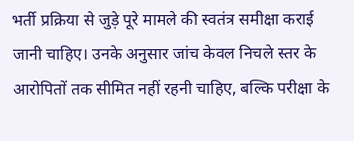भर्ती प्रक्रिया से जुड़े पूरे मामले की स्वतंत्र समीक्षा कराई जानी चाहिए। उनके अनुसार जांच केवल निचले स्तर के आरोपितों तक सीमित नहीं रहनी चाहिए, बल्कि परीक्षा के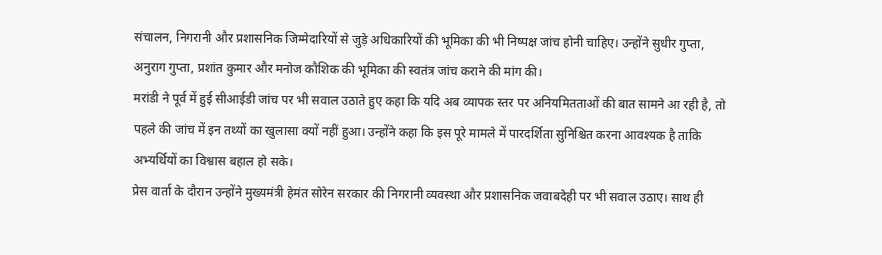संचालन, निगरानी और प्रशासनिक जिम्मेदारियों से जुड़े अधिकारियों की भूमिका की भी निष्पक्ष जांच होनी चाहिए। उन्होंने सुधीर गुप्ता, अनुराग गुप्ता, प्रशांत कुमार और मनोज कौशिक की भूमिका की स्वतंत्र जांच कराने की मांग की।
मरांडी ने पूर्व में हुई सीआईडी जांच पर भी सवाल उठाते हुए कहा कि यदि अब व्यापक स्तर पर अनियमितताओं की बात सामने आ रही है, तो पहले की जांच में इन तथ्यों का खुलासा क्यों नहीं हुआ। उन्होंने कहा कि इस पूरे मामले में पारदर्शिता सुनिश्चित करना आवश्यक है ताकि अभ्यर्थियों का विश्वास बहाल हो सके।
प्रेस वार्ता के दौरान उन्होंने मुख्यमंत्री हेमंत सोरेन सरकार की निगरानी व्यवस्था और प्रशासनिक जवाबदेही पर भी सवाल उठाए। साथ ही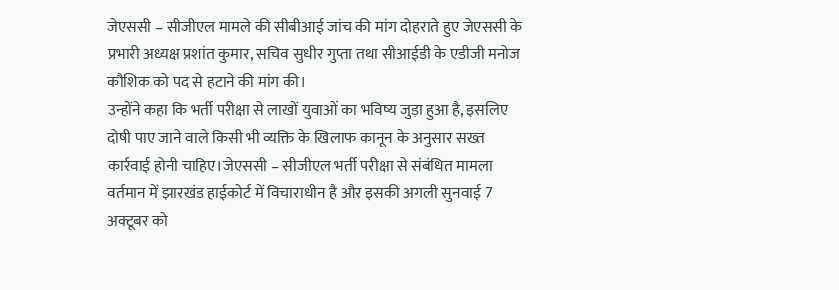जेएससी – सीजीएल मामले की सीबीआई जांच की मांग दोहराते हुए जेएससी के प्रभारी अध्यक्ष प्रशांत कुमार, सचिव सुधीर गुप्ता तथा सीआईडी के एडीजी मनोज कौशिक को पद से हटाने की मांग की।
उन्होंने कहा कि भर्ती परीक्षा से लाखों युवाओं का भविष्य जुड़ा हुआ है, इसलिए दोषी पाए जाने वाले किसी भी व्यक्ति के खिलाफ कानून के अनुसार सख्त कार्रवाई होनी चाहिए।जेएससी – सीजीएल भर्ती परीक्षा से संबंधित मामला वर्तमान में झारखंड हाईकोर्ट में विचाराधीन है और इसकी अगली सुनवाई 7 अक्टूबर को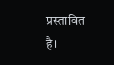प्रस्तावित है।